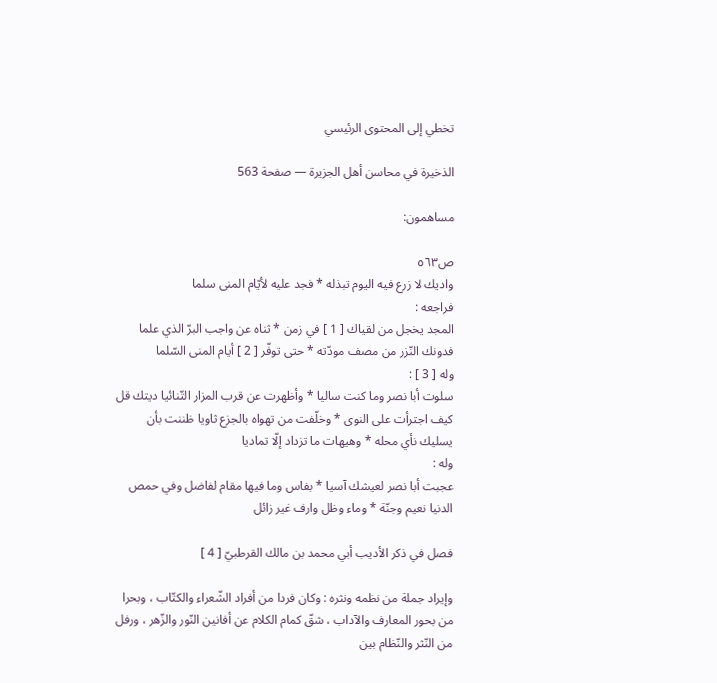تخطي إلى المحتوى الرئيسي

الذخيرة في محاسن أهل الجزيرة — صفحة 563

مساهمون:

ص٥٦٣
واديك لا زرع فيه اليوم تبذله * فجد عليه لأيّام المنى سلما
فراجعه :
المجد يخجل من لقياك [ 1 ] في زمن * ثناه عن واجب البرّ الذي علما فدونك النّزر من مصف مودّته * حتى توفّر [ 2 ] أيام المنى السّلما
وله [ 3 ] :
سلوت أبا نصر وما كنت ساليا * وأظهرت عن قرب المزار التّنائيا ديتك قل كيف اجترأت على النوى * وخلّفت من تهواه بالجزع ثاويا ظننت بأن يسليك نأي محله * وهيهات ما تزداد إلّا تماديا
وله :
عجبت أبا نصر لعيشك آسيا * بفاس وما فيها مقام لفاضل وفي حمص الدنيا نعيم وجنّة * وماء وظل وارف غير زائل

فصل في ذكر الأديب أبي محمد بن مالك القرطبيّ [ 4 ]

وإيراد جملة من نظمه ونثره : وكان فردا من أفراد الشّعراء والكتّاب ، وبحرا من بحور المعارف والآداب ، شقّ كمام الكلام عن أفانين النّور والزّهر ، ورفل من النّثر والنّظام بين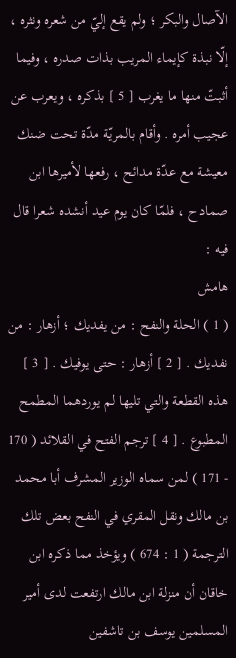الآصال والبكر ؛ ولم يقع إليّ من شعره ونثره ، إلّا نبذة كإيماء المريب بذات صدره ، وفيما أثبتّ منها ما يغرب [ 5 ] بذكره ، ويعرب عن عجيب أمره . وأقام بالمريّة مدّة تحت ضنك معيشة مع عدّة مدائح ، رفعها لأميرها ابن صمادح ، فلمّا كان يوم عيد أنشده شعرا قال فيه :
هامش
( 1 ) الحلة والنفح : من يفديك ؛ أزهار : من نفديك . [ 2 ] أزهار : حتى يوفيك . [ 3 ] هذه القطعة والتي تليها لم يوردهما المطمح المطبوع . [ 4 ] ترجم الفتح في القلائد ( 170 - 171 ) لمن سماه الوزير المشرف أبا محمد بن مالك ونقل المقري في النفح بعض تلك الترجمة ( 1 : 674 ) ويؤخذ مما ذكره ابن خاقان أن منزلة ابن مالك ارتفعت لدى أمير المسلمين يوسف بن تاشفين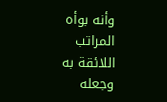وأنه بوأه المراتب اللائقة به وجعله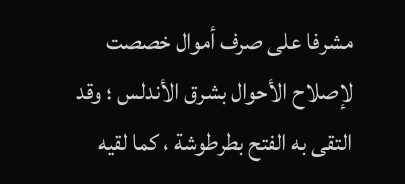مشرفا على صرف أموال خصصت لإصلاح الأحوال بشرق الأندلس ؛ وقد التقى به الفتح بطرطوشة ، كما لقيه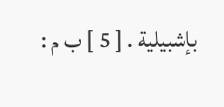بإشبيلية . [ 5 ] ب م :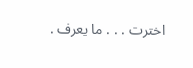اخترت . . . ما يعرف .